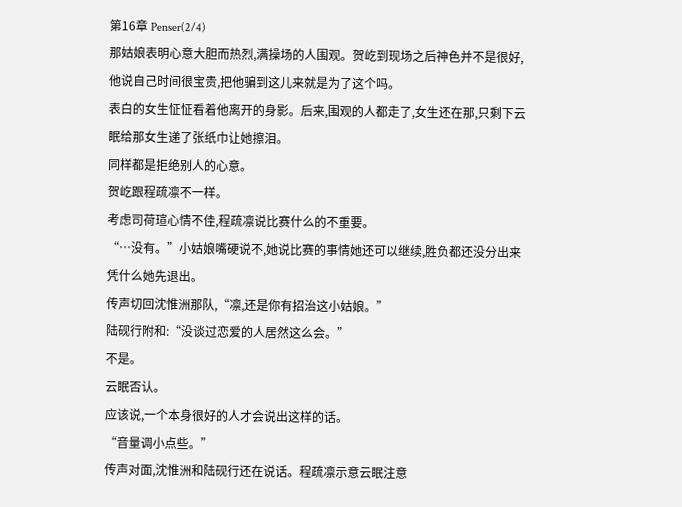第16章 Penser(2/4)
那姑娘表明心意大胆而热烈,满操场的人围观。贺屹到现场之后神色并不是很好,他说自己时间很宝贵,把他骗到这儿来就是为了这个吗。
表白的女生怔怔看着他离开的身影。后来,围观的人都走了,女生还在那,只剩下云眠给那女生递了张纸巾让她擦泪。
同样都是拒绝别人的心意。
贺屹跟程疏凛不一样。
考虑司荷瑄心情不佳,程疏凛说比赛什么的不重要。
“…没有。”小姑娘嘴硬说不,她说比赛的事情她还可以继续,胜负都还没分出来凭什么她先退出。
传声切回沈惟洲那队,“凛,还是你有招治这小姑娘。”
陆砚行附和:“没谈过恋爱的人居然这么会。”
不是。
云眠否认。
应该说,一个本身很好的人才会说出这样的话。
“音量调小点些。”
传声对面,沈惟洲和陆砚行还在说话。程疏凛示意云眠注意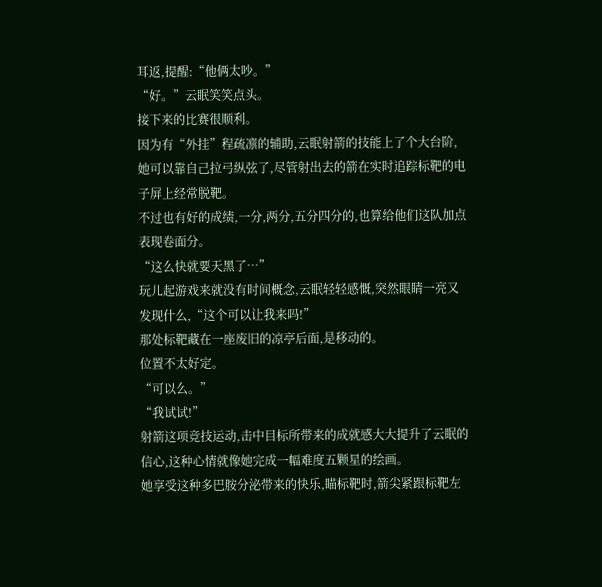耳返,提醒:“他俩太吵。”
“好。”云眠笑笑点头。
接下来的比赛很顺利。
因为有“外挂”程疏凛的辅助,云眠射箭的技能上了个大台阶,她可以靠自己拉弓纵弦了,尽管射出去的箭在实时追踪标靶的电子屏上经常脱靶。
不过也有好的成绩,一分,两分,五分四分的,也算给他们这队加点表现卷面分。
“这么快就要天黑了…”
玩儿起游戏来就没有时间概念,云眠轻轻感慨,突然眼睛一亮又发现什么,“这个可以让我来吗!”
那处标靶藏在一座废旧的凉亭后面,是移动的。
位置不太好定。
“可以么。”
“我试试!”
射箭这项竞技运动,击中目标所带来的成就感大大提升了云眠的信心,这种心情就像她完成一幅难度五颗星的绘画。
她享受这种多巴胺分泌带来的快乐,瞄标靶时,箭尖紧跟标靶左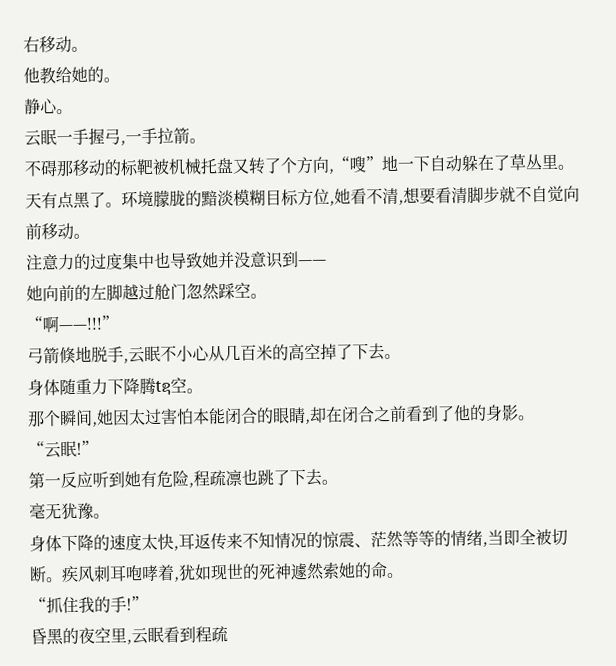右移动。
他教给她的。
静心。
云眠一手握弓,一手拉箭。
不碍那移动的标靶被机械托盘又转了个方向,“嗖”地一下自动躲在了草丛里。
天有点黑了。环境朦胧的黯淡模糊目标方位,她看不清,想要看清脚步就不自觉向前移动。
注意力的过度集中也导致她并没意识到——
她向前的左脚越过舱门忽然踩空。
“啊——!!!”
弓箭倏地脱手,云眠不小心从几百米的高空掉了下去。
身体随重力下降腾tຊ空。
那个瞬间,她因太过害怕本能闭合的眼睛,却在闭合之前看到了他的身影。
“云眠!”
第一反应听到她有危险,程疏凛也跳了下去。
毫无犹豫。
身体下降的速度太快,耳返传来不知情况的惊震、茫然等等的情绪,当即全被切断。疾风刺耳咆哮着,犹如现世的死神遽然索她的命。
“抓住我的手!”
昏黑的夜空里,云眠看到程疏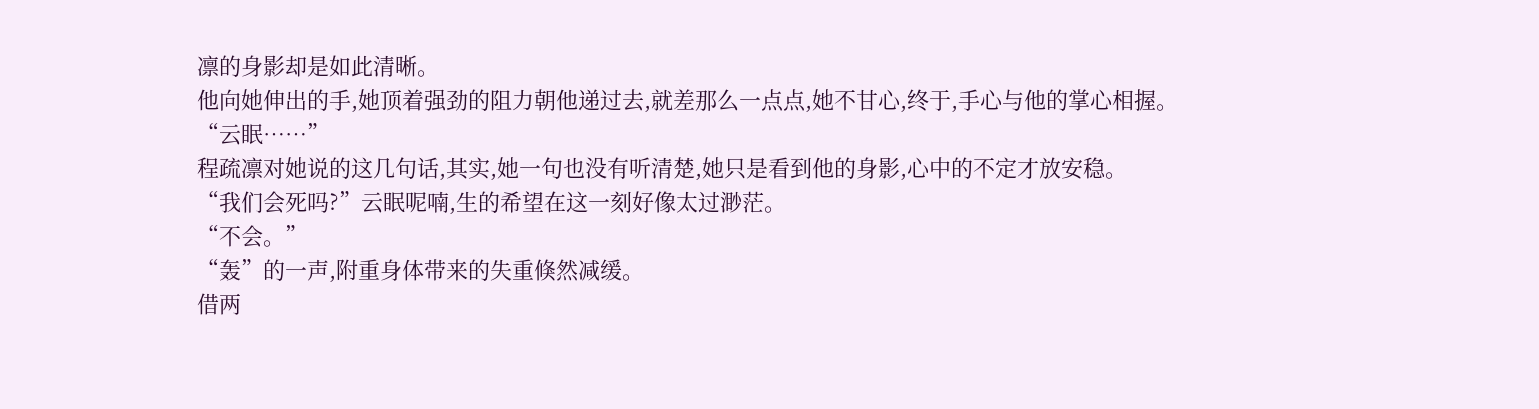凛的身影却是如此清晰。
他向她伸出的手,她顶着强劲的阻力朝他递过去,就差那么一点点,她不甘心,终于,手心与他的掌心相握。
“云眠……”
程疏凛对她说的这几句话,其实,她一句也没有听清楚,她只是看到他的身影,心中的不定才放安稳。
“我们会死吗?”云眠呢喃,生的希望在这一刻好像太过渺茫。
“不会。”
“轰”的一声,附重身体带来的失重倏然减缓。
借两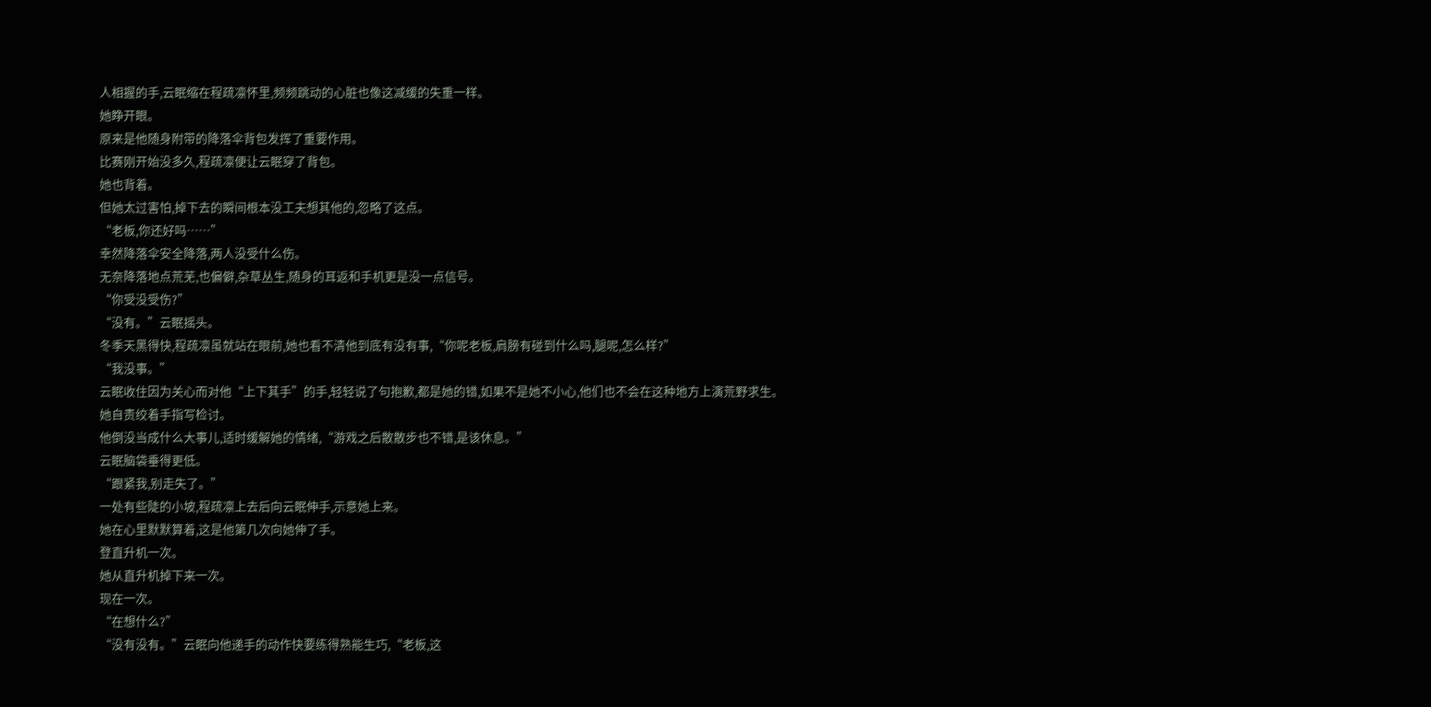人相握的手,云眠缩在程疏凛怀里,频频跳动的心脏也像这减缓的失重一样。
她睁开眼。
原来是他随身附带的降落伞背包发挥了重要作用。
比赛刚开始没多久,程疏凛便让云眠穿了背包。
她也背着。
但她太过害怕,掉下去的瞬间根本没工夫想其他的,忽略了这点。
“老板,你还好吗……”
幸然降落伞安全降落,两人没受什么伤。
无奈降落地点荒芜,也偏僻,杂草丛生,随身的耳返和手机更是没一点信号。
“你受没受伤?”
“没有。”云眠摇头。
冬季天黑得快,程疏凛虽就站在眼前,她也看不清他到底有没有事,“你呢老板,肩膀有碰到什么吗,腿呢,怎么样?”
“我没事。”
云眠收住因为关心而对他“上下其手”的手,轻轻说了句抱歉,都是她的错,如果不是她不小心,他们也不会在这种地方上演荒野求生。
她自责绞着手指写检讨。
他倒没当成什么大事儿,适时缓解她的情绪,“游戏之后散散步也不错,是该休息。”
云眠脑袋垂得更低。
“跟紧我,别走失了。”
一处有些陡的小坡,程疏凛上去后向云眠伸手,示意她上来。
她在心里默默算着,这是他第几次向她伸了手。
登直升机一次。
她从直升机掉下来一次。
现在一次。
“在想什么?”
“没有没有。”云眠向他递手的动作快要练得熟能生巧,“老板,这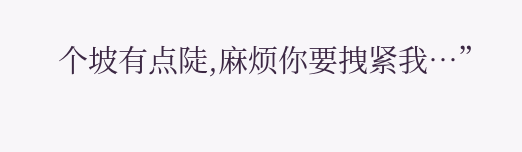个坡有点陡,麻烦你要拽紧我…”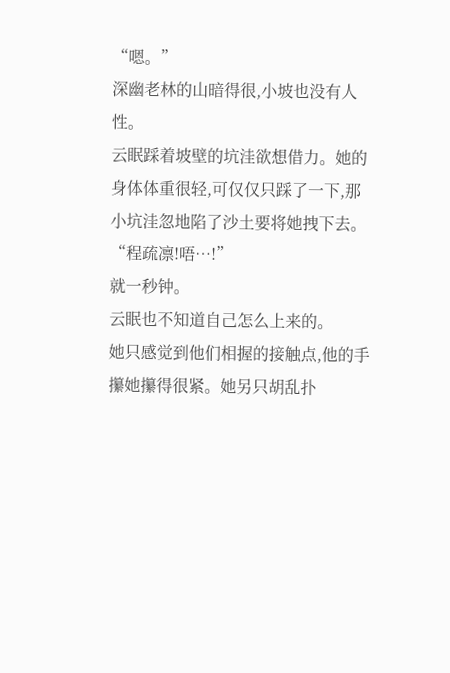“嗯。”
深幽老林的山暗得很,小坡也没有人性。
云眠踩着坡壁的坑洼欲想借力。她的身体体重很轻,可仅仅只踩了一下,那小坑洼忽地陷了沙土要将她拽下去。
“程疏凛!唔…!”
就一秒钟。
云眠也不知道自己怎么上来的。
她只感觉到他们相握的接触点,他的手攥她攥得很紧。她另只胡乱扑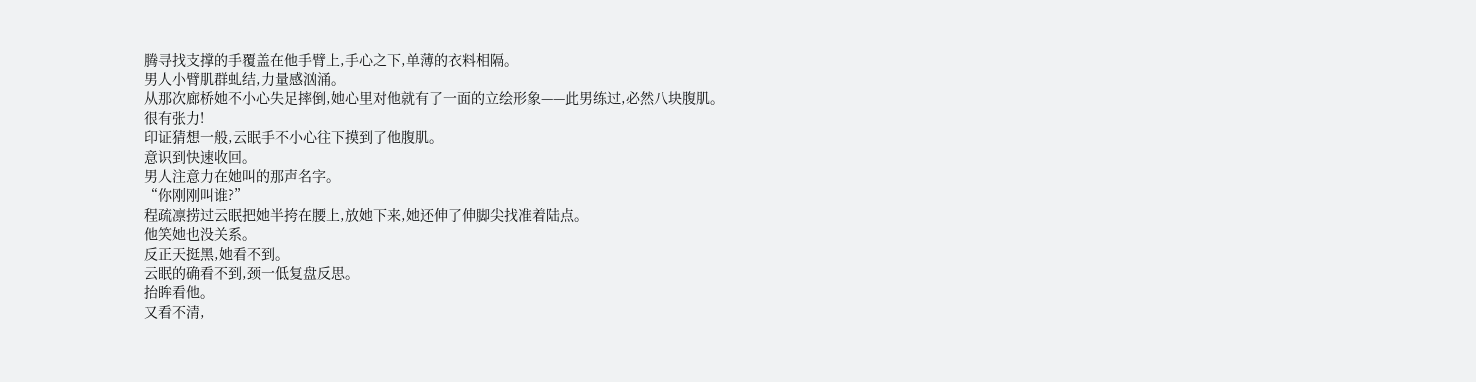腾寻找支撑的手覆盖在他手臂上,手心之下,单薄的衣料相隔。
男人小臂肌群虬结,力量感汹涌。
从那次廊桥她不小心失足摔倒,她心里对他就有了一面的立绘形象——此男练过,必然八块腹肌。
很有张力!
印证猜想一般,云眠手不小心往下摸到了他腹肌。
意识到快速收回。
男人注意力在她叫的那声名字。
“你刚刚叫谁?”
程疏凛捞过云眠把她半挎在腰上,放她下来,她还伸了伸脚尖找准着陆点。
他笑她也没关系。
反正天挺黑,她看不到。
云眠的确看不到,颈一低复盘反思。
抬眸看他。
又看不清,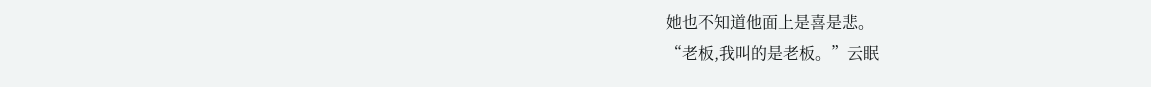她也不知道他面上是喜是悲。
“老板,我叫的是老板。”云眠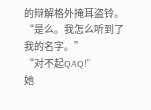的辩解格外掩耳盗铃。
“是么。我怎么听到了我的名字。”
“对不起QAQ!”
她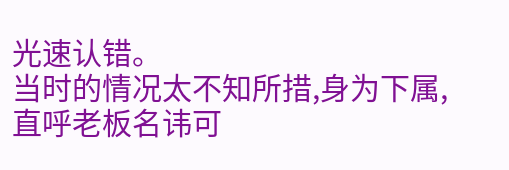光速认错。
当时的情况太不知所措,身为下属,直呼老板名讳可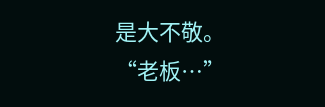是大不敬。
“老板…”